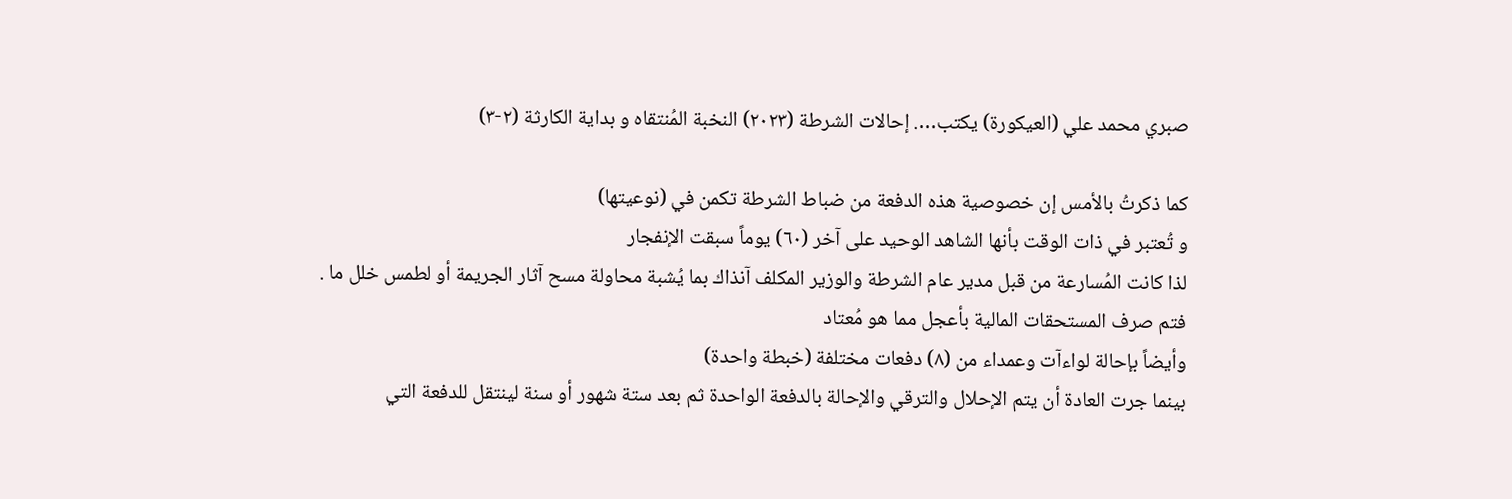صبري محمد علي (العيكورة) يكتب…. إحالات الشرطة (٢٠٢٣) النخبة المُنتقاه و بداية الكارثة (٢-٣)

كما ذكرتُ بالأمس إن خصوصية هذه الدفعة من ضباط الشرطة تكمن في (نوعيتها)
و تُعتبر في ذات الوقت بأنها الشاهد الوحيد على آخر (٦٠) يوماً سبقت الإنفجار
لذا كانت المُسارعة من قبل مدير عام الشرطة والوزير المكلف آنذاك بما يُشبة محاولة مسح آثار الجريمة أو لطمس خلل ما .
فتم صرف المستحقات المالية بأعجل مما هو مُعتاد
وأيضاً بإحالة لواءآت وعمداء من (٨) دفعات مختلفة (خبطة واحدة)
بينما جرت العادة أن يتم الإحلال والترقي والإحالة بالدفعة الواحدة ثم بعد ستة شهور أو سنة لينتقل للدفعة التي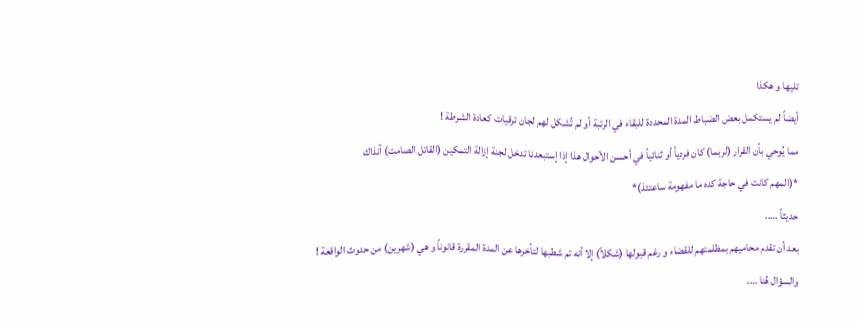تليها و هكذا
أيضاً لم يستكمل بعض الضباط المدة المحددة للبقاء في الرتبة أو لم تُشكل لهم لجان ترقيات كعادة الشرطة !
مما يُوحي بأن القرار (لربما) كان فردياً أو ثنائياً في أحسن الأحوال هذا إذا إستبعدنا تدخل لجنة إزالة التمكين (القاتل الصامت) آنذاك
*(المهم كانت في حاجة كده ما مفهومة ساعتئذ)*
حديثاً …..
بعد أن تقدم محاميهم بمظلمتهم للقضاء و رغم قبولها (شكلاً) إلا أنه تم شطبها لتأخرها عن المدة المقررة قانوناً و هي (شهرين) من حدوث الواقعة !
والسؤال هُنا ….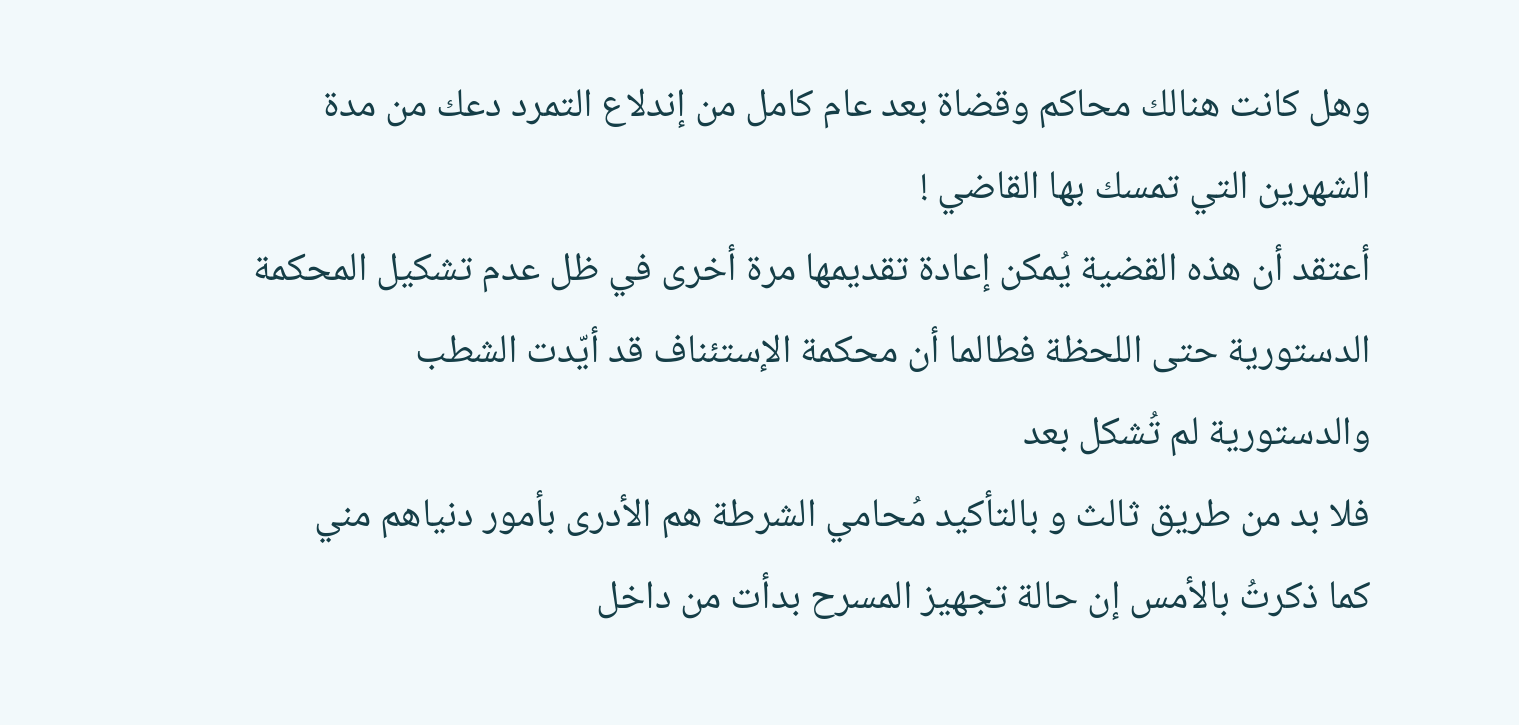وهل كانت هنالك محاكم وقضاة بعد عام كامل من إندلاع التمرد دعك من مدة الشهرين التي تمسك بها القاضي !
أعتقد أن هذه القضية يُمكن إعادة تقديمها مرة أخرى في ظل عدم تشكيل المحكمة الدستورية حتى اللحظة فطالما أن محكمة الإستئناف قد أيّدت الشطب والدستورية لم تُشكل بعد
فلا بد من طريق ثالث و بالتأكيد مُحامي الشرطة هم الأدرى بأمور دنياهم مني
كما ذكرتُ بالأمس إن حالة تجهيز المسرح بدأت من داخل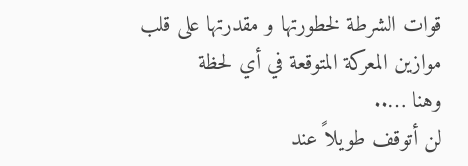قوات الشرطة لخطورتها و مقدرتها على قلب موازين المعركة المتوقعة في أي لحظة
وهنا …..
لن أتوقف طويلاً عند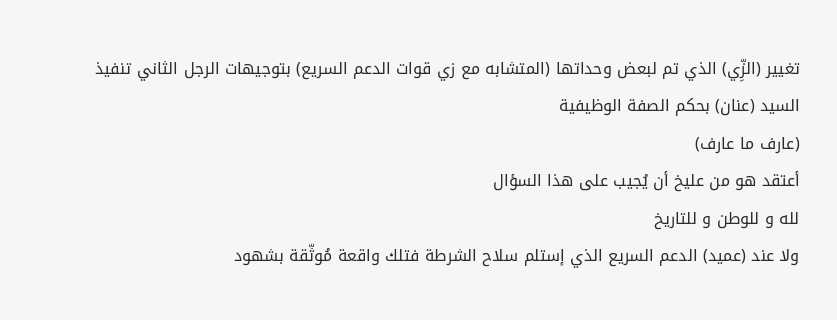تغيير (الزِّي) الذي تم لبعض وحداتها (المتشابه مع زي قوات الدعم السريع) بتوجيهات الرجل الثاني تنفيذ السيد (عنان) بحكم الصفة الوظيفية
(عارف ما عارف)
أعتقد هو من عليخ أن يُجيب على هذا السؤال
لله و للوطن و للتاريخ
ولا عند (عميد) الدعم السريع الذي إستلم سلاح الشرطة فتلك واقعة مُوثّقة بشهود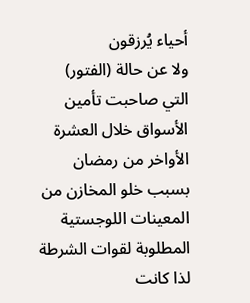أحياء يُرزقون
ولا عن حالة (الفتور) التي صاحبت تأمين الأسواق خلال العشرة الأواخر من رمضان بسبب خلو المخازن من المعينات اللوجستية المطلوبة لقوات الشرطة لذا كانت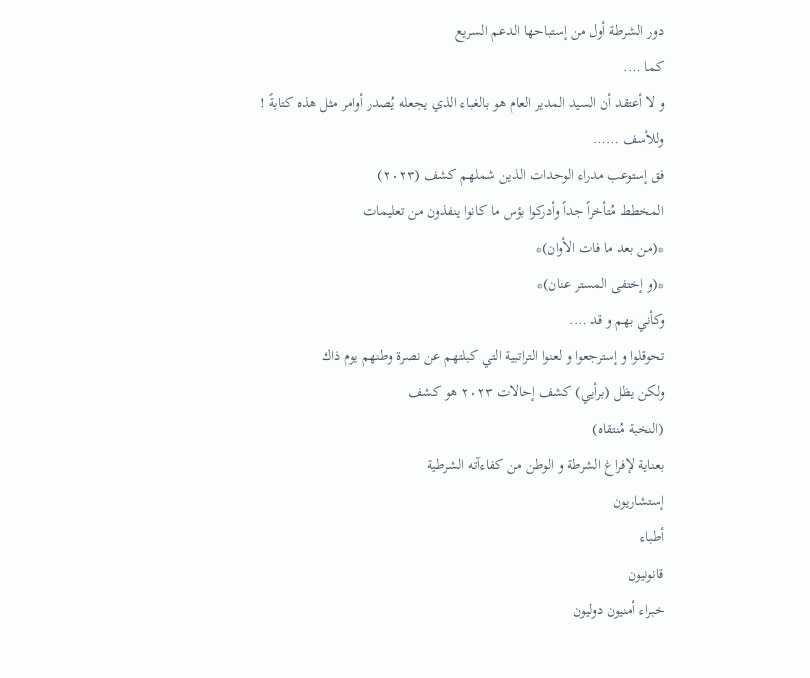دور الشرطة أول من إستباحها الدعم السريع
كما ….
و لا أعتقد أن السيد المدير العام هو بالغباء الذي يجعله يُصدر أوامر مثل هذه كتابةً !
وللأسف ……
فق إستوعب مدراء الوحدات الذين شملهم كشف (٢٠٢٣)
المخطط مُتأخراً جداً وأدركوا بؤس ما كانوا ينفذون من تعليمات
*(من بعد ما فات الأوان)*
*(و إختفى المستر عنان)*
وكأني بهم و قد ….
تحوقلوا و إسترجعوا و لعنوا التراتبية التي كبلتهم عن نصرة وطنهم يوم ذاك
ولكن يظل (برأيي) كشف إحالات ٢٠٢٣ هو كشف
(النخبة مُنتقاه)
بعناية لإفراغ الشرطة و الوطن من كفاءآته الشرطية
إستشاريون
أطباء
قانونيون
خبراء أمنيون دوليون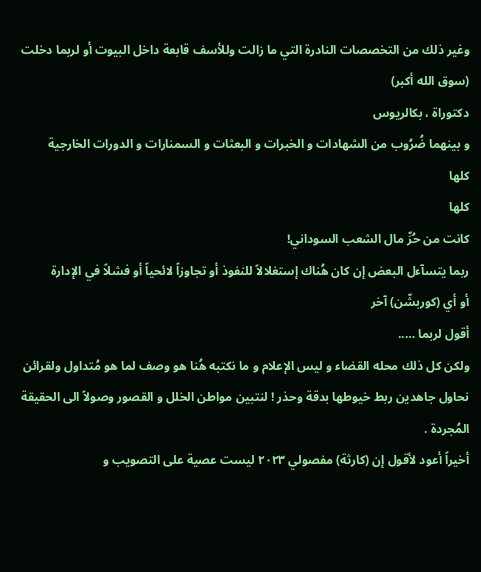وغير ذلك من التخصصات النادرة التي ما زالت وللأسف قابعة داخل البيوت أو لربما دخلت (سوق الله أكبر)
دكتوراة ، بكالريوس
و بينهما ضُرُوب من الشهادات و الخبرات و البعثات و السمنارات و الدورات الخارجية
كلها
كلها
كانت من حُرِّ مال الشعب السوداني!
ربما يتسآءل البعض إن كان هُناك إستغلالاً للنفوذ أو تجاوزاً لائحياً أو فشلاً في الإدارة
أو أي (كوربشّن) آخر
أقول لربما …..
ولكن كل ذلك محله القضاء و ليس الإعلام و ما نكتبه هُنا هو وصف لما هو مُتداول ولقرائن نحاول جاهدين ربط خيوطها بدقة وحذر ! لنتبين مواطن الخلل و القصور وصولاً الى الحقيقة المُجردة .
أخيراً أعود لأقول إن (كارثة) مفصولي ٢٠٢٣ ليست عصية على التصويب و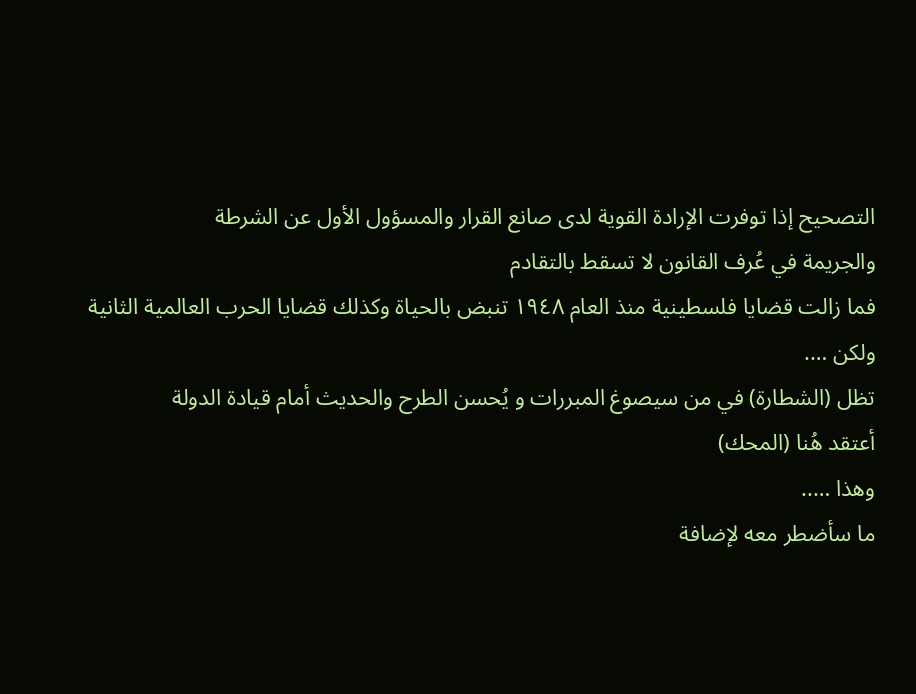التصحيح إذا توفرت الإرادة القوية لدى صانع القرار والمسؤول الأول عن الشرطة
والجريمة في عُرف القانون لا تسقط بالتقادم
فما زالت قضايا فلسطينية منذ العام ١٩٤٨ تنبض بالحياة وكذلك قضايا الحرب العالمية الثانية
ولكن ….
تظل (الشطارة) في من سيصوغ المبررات و يُحسن الطرح والحديث أمام قيادة الدولة
أعتقد هُنا (المحك)
وهذا …..
ما سأضطر معه لإضافة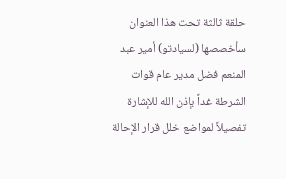حلقة ثالثة تحت هذا العنوان سأخصصها (لسيادتو) أمير عبد المنعم فضل مدير عام قوات الشرطة غداً بإذن الله للإشارة تفصيلاً لمواضع خلل قرار الإحالة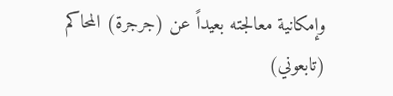وإمكانية معالجته بعيداً عن (جرجرة) المحاكم
(تابعوني)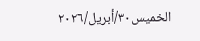الخميس٣٠/أبريل/٢٠٢٦